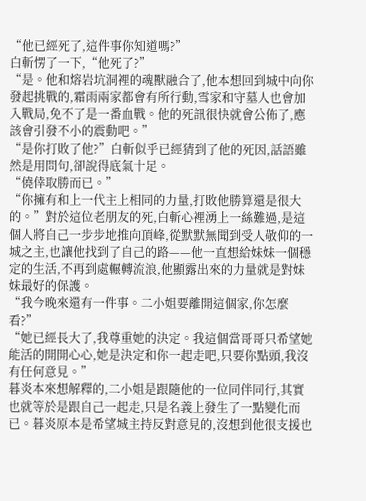“他已經死了,這件事你知道嗎?”
白斬愣了一下,“他死了?”
“是。他和熔岩坑洞裡的魂獸融合了,他本想回到城中向你發起挑戰的,霜雨兩家都會有所行動,雪家和守墓人也會加入戰局,免不了是一番血戰。他的死訊很快就會公佈了,應該會引發不小的震動吧。”
“是你打敗了他?”白斬似乎已經猜到了他的死因,話語雖然是用問句,卻說得底氣十足。
“僥倖取勝而已。”
“你擁有和上一代主上相同的力量,打敗他勝算還是很大的。”對於這位老朋友的死,白斬心裡湧上一絲難過,是這個人將自己一步步地推向頂峰,從默默無聞到受人敬仰的一城之主,也讓他找到了自己的路——他一直想給妹妹一個穩定的生活,不再到處輾轉流浪,他顯露出來的力量就是對妹妹最好的保護。
“我今晚來還有一件事。二小姐要離開這個家,你怎麼看?”
“她已經長大了,我尊重她的決定。我這個當哥哥只希望她能活的開開心心,她是決定和你一起走吧,只要你點頭,我沒有任何意見。”
暮炎本來想解釋的,二小姐是跟隨他的一位同伴同行,其實也就等於是跟自己一起走,只是名義上發生了一點變化而已。暮炎原本是希望城主持反對意見的,沒想到他很支援也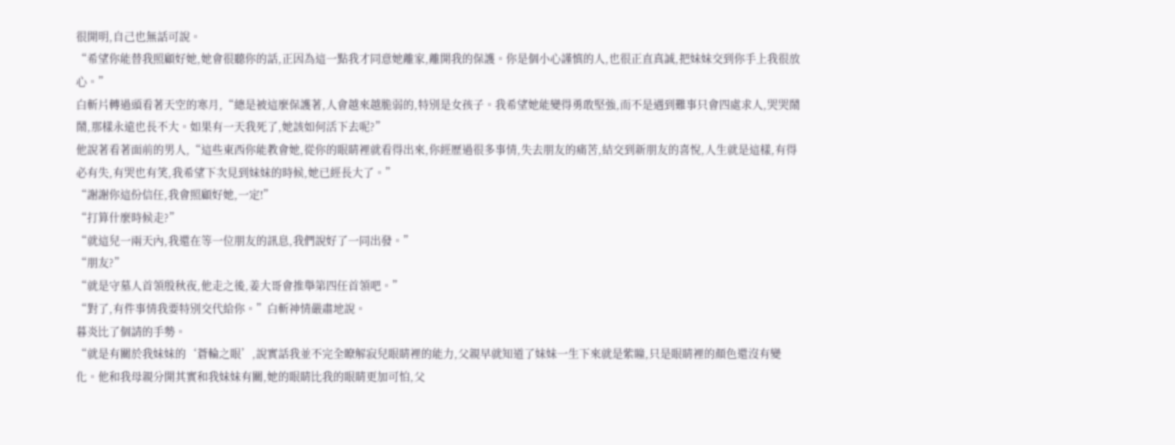很開明,自己也無話可說。
“希望你能替我照顧好她,她會很聽你的話,正因為這一點我才同意她離家,離開我的保護。你是個小心謹慎的人,也很正直真誠,把妹妹交到你手上我很放心。”
白斬片轉過頭看著天空的寒月,“總是被這麼保護著,人會越來越脆弱的,特別是女孩子。我希望她能變得勇敢堅強,而不是遇到難事只會四處求人,哭哭鬧鬧,那樣永遠也長不大。如果有一天我死了,她該如何活下去呢?”
他說著看著面前的男人,“這些東西你能教會她,從你的眼睛裡就看得出來,你經歷過很多事情,失去朋友的痛苦,結交到新朋友的喜悅,人生就是這樣,有得必有失,有哭也有笑,我希望下次見到妹妹的時候,她已經長大了。”
“謝謝你這份信任,我會照顧好她,一定!”
“打算什麼時候走?”
“就這兒一兩天內,我還在等一位朋友的訊息,我們說好了一同出發。”
“朋友?”
“就是守墓人首領殷秋夜,他走之後,姜大哥會推舉第四任首領吧。”
“對了,有件事情我要特別交代給你。”白斬神情嚴肅地說。
暮炎比了個請的手勢。
“就是有關於我妹妹的‘蒼輪之眼’,說實話我並不完全瞭解寂兒眼睛裡的能力,父親早就知道了妹妹一生下來就是紫瞳,只是眼睛裡的顏色還沒有變化。他和我母親分開其實和我妹妹有關,她的眼睛比我的眼睛更加可怕,父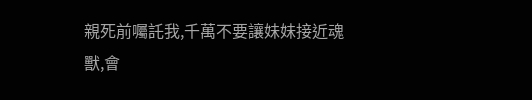親死前囑託我,千萬不要讓妹妹接近魂獸,會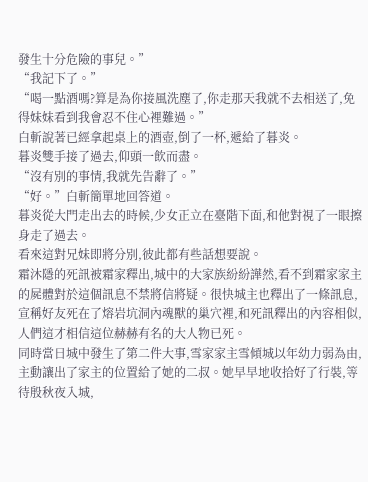發生十分危險的事兒。”
“我記下了。”
“喝一點酒嗎?算是為你接風洗塵了,你走那天我就不去相送了,免得妹妹看到我會忍不住心裡難過。”
白斬說著已經拿起桌上的酒壺,倒了一杯,遞給了暮炎。
暮炎雙手接了過去,仰頭一飲而盡。
“沒有別的事情,我就先告辭了。”
“好。”白斬簡單地回答道。
暮炎從大門走出去的時候,少女正立在臺階下面,和他對視了一眼擦身走了過去。
看來這對兄妹即將分別,彼此都有些話想要說。
霜沐隱的死訊被霜家釋出,城中的大家族紛紛譁然,看不到霜家家主的屍體對於這個訊息不禁將信將疑。很快城主也釋出了一條訊息,宣稱好友死在了熔岩坑洞內魂獸的巢穴裡,和死訊釋出的內容相似,人們這才相信這位赫赫有名的大人物已死。
同時當日城中發生了第二件大事,雪家家主雪傾城以年幼力弱為由,主動讓出了家主的位置給了她的二叔。她早早地收拾好了行裝,等待殷秋夜入城,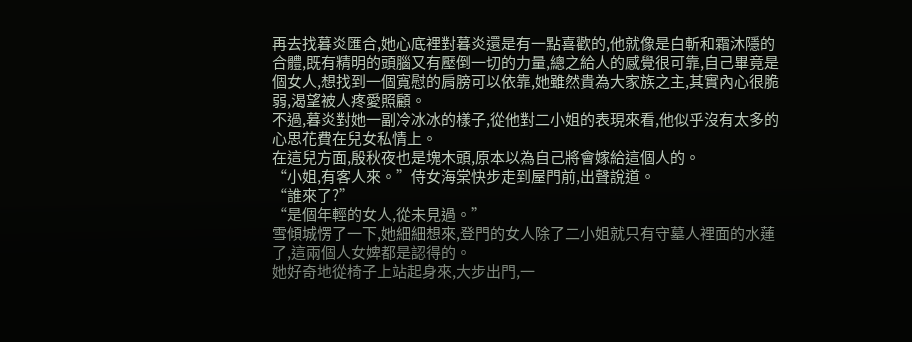再去找暮炎匯合,她心底裡對暮炎還是有一點喜歡的,他就像是白斬和霜沐隱的合體,既有精明的頭腦又有壓倒一切的力量,總之給人的感覺很可靠,自己畢竟是個女人,想找到一個寬慰的肩膀可以依靠,她雖然貴為大家族之主,其實內心很脆弱,渴望被人疼愛照顧。
不過,暮炎對她一副冷冰冰的樣子,從他對二小姐的表現來看,他似乎沒有太多的心思花費在兒女私情上。
在這兒方面,殷秋夜也是塊木頭,原本以為自己將會嫁給這個人的。
“小姐,有客人來。”侍女海棠快步走到屋門前,出聲說道。
“誰來了?”
“是個年輕的女人,從未見過。”
雪傾城愣了一下,她細細想來,登門的女人除了二小姐就只有守墓人裡面的水蓮了,這兩個人女婢都是認得的。
她好奇地從椅子上站起身來,大步出門,一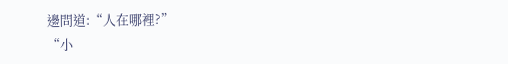邊問道:“人在哪裡?”
“小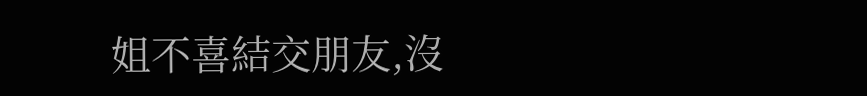姐不喜結交朋友,沒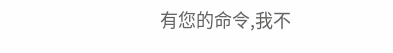有您的命令,我不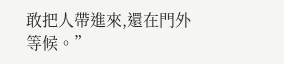敢把人帶進來,還在門外等候。”